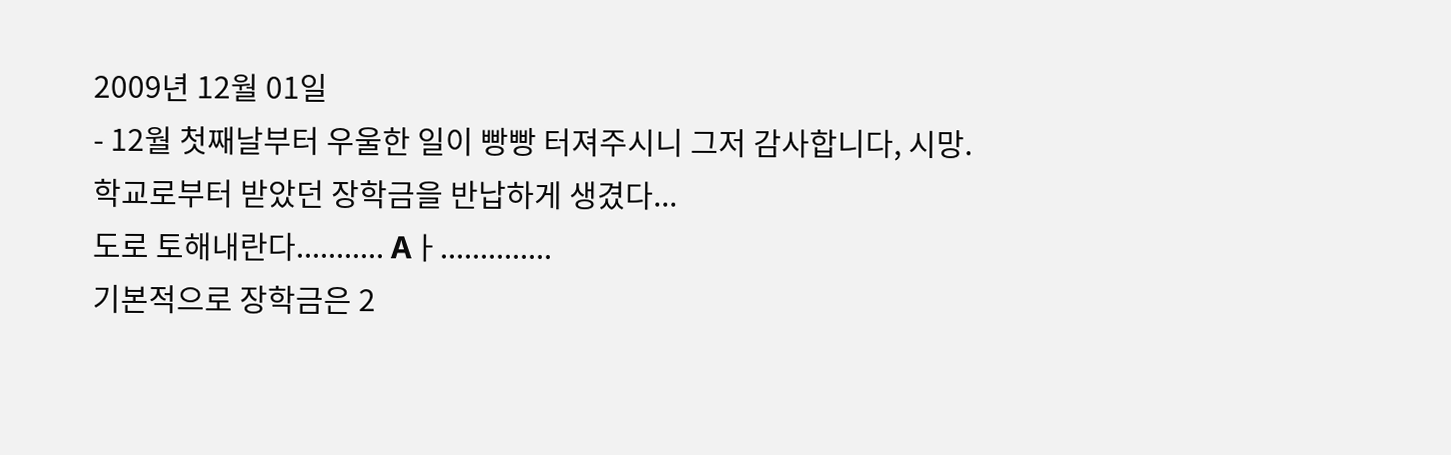2009년 12월 01일
- 12월 첫째날부터 우울한 일이 빵빵 터져주시니 그저 감사합니다, 시망.
학교로부터 받았던 장학금을 반납하게 생겼다...
도로 토해내란다........... Aㅏ..............
기본적으로 장학금은 2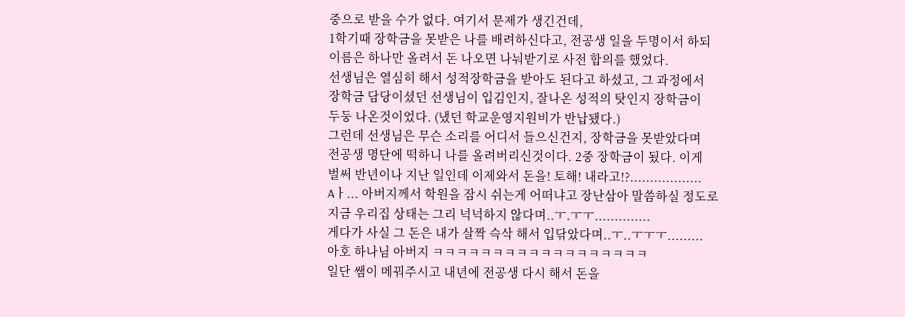중으로 받을 수가 없다. 여기서 문제가 생긴건데,
1학기때 장학금을 못받은 나를 배려하신다고, 전공생 일을 두명이서 하되
이름은 하나만 올려서 돈 나오면 나눠받기로 사전 합의를 했었다.
선생님은 열심히 해서 성적장학금을 받아도 된다고 하셨고, 그 과정에서
장학금 담당이셨던 선생님이 입김인지, 잘나온 성적의 탓인지 장학금이
두둥 나온것이었다. (냈던 학교운영지원비가 반납됐다.)
그런데 선생님은 무슨 소리를 어디서 들으신건지, 장학금을 못받았다며
전공생 명단에 떡하니 나를 올려버리신것이다. 2중 장학금이 됬다. 이게
벌써 반년이나 지난 일인데 이제와서 돈을! 토해! 내라고!?..................
Aㅏ... 아버지께서 학원을 잠시 쉬는게 어떠냐고 장난삼아 말씀하실 정도로
지금 우리집 상태는 그리 넉넉하지 않다며..ㅜ.ㅜㅜ..............
게다가 사실 그 돈은 내가 살짝 슥삭 해서 입닦았다며..ㅜ..ㅜㅜㅜ.........
아호 하나님 아버지 ㅋㅋㅋㅋㅋㅋㅋㅋㅋㅋㅋㅋㅋㅋㅋㅋㅋㅋ
일단 쌤이 메꿔주시고 내년에 전공생 다시 해서 돈을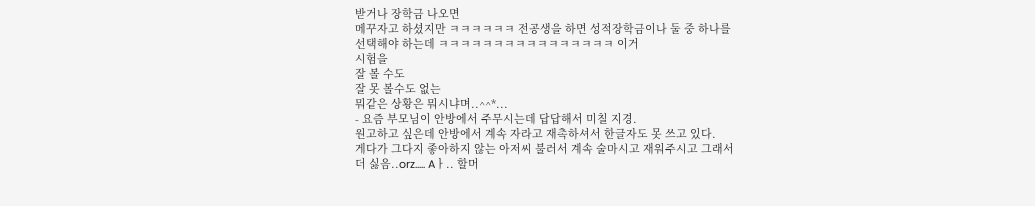받거나 장학금 나오면
메꾸자고 하셨지만 ㅋㅋㅋㅋㅋㅋ 전공생을 하면 성적장학금이나 둘 중 하나를
선택해야 하는데 ㅋㅋㅋㅋㅋㅋㅋㅋㅋㅋㅋㅋㅋㅋㅋㅋ 이거
시험을
잘 볼 수도
잘 못 볼수도 없는
뭐같은 상황은 뭐시냐며..^^*...
- 요즘 부모님이 안방에서 주무시는데 답답해서 미칠 지경.
원고하고 싶은데 안방에서 계속 자라고 재촉하셔서 한글자도 못 쓰고 있다.
게다가 그다지 좋아하지 않는 아저씨 불러서 계속 술마시고 재워주시고 그래서
더 싫음..orz..... Aㅏ.. 할머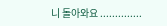니 돌아와요 ..............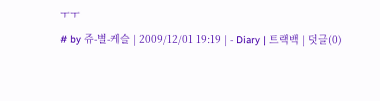ㅜㅜ
# by 쥬-별-케슬 | 2009/12/01 19:19 | - Diary | 트랙백 | 덧글(0)